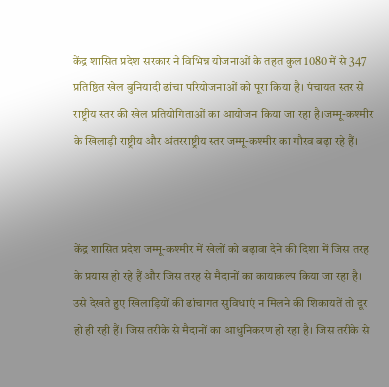केंद्र शासित प्रदेश सरकार ने विभिन्न योजनाओं के तहत कुल 1080 में से 347 प्रतिष्ठित खेल बुनियादी ढांचा परियोजनाओं को पूरा किया है। पंचायत स्तर से राष्ट्रीय स्तर की खेल प्रतियोगिताओं का आयोजन किया जा रहा है।जम्मू-कश्मीर के खिलाड़ी राष्ट्रीय और अंतरराष्ट्रीय स्तर जम्मू-कश्मीर का गौरव बढ़ा रहे हैं।



केंद्र शासित प्रदेश जम्मू-कश्मीर में खेलों को बढ़ावा देने की दिशा में जिस तरह के प्रयास हो रहे हैं और जिस तरह से मैदानों का कायाकल्प किया जा रहा है। उसे देखते हुए खिलाड़ियों की ढांचागत सुविधाएं न मिलने की शिकायतें तो दूर हो ही रही हैं। जिस तरीके से मैदानों का आधुनिकरण हो रहा है। जिस तरीके से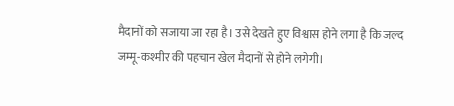मैदानों को सजाया जा रहा है। उसे देखते हुए विश्वास होने लगा है कि जल्द जम्मू-कश्मीर की पहचान खेल मैदानों से होने लगेगी।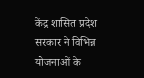केंद्र शासित प्रदेश सरकार ने विभिन्न योजनाओं के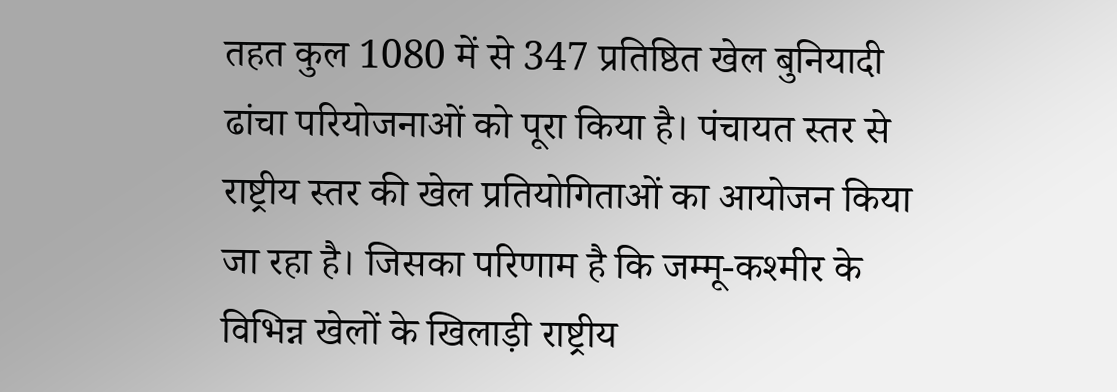तहत कुल 1080 में से 347 प्रतिष्ठित खेल बुनियादी ढांचा परियोजनाओं को पूरा किया है। पंचायत स्तर से राष्ट्रीय स्तर की खेल प्रतियोगिताओं का आयोजन किया जा रहा है। जिसका परिणाम है कि जम्मू-कश्मीर के विभिन्न खेलों के खिलाड़ी राष्ट्रीय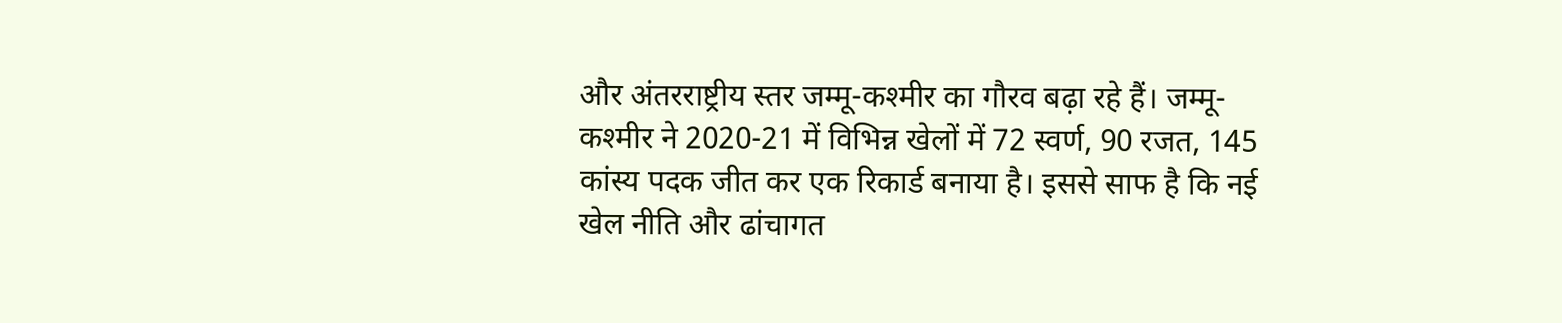और अंतरराष्ट्रीय स्तर जम्मू-कश्मीर का गौरव बढ़ा रहे हैं। जम्मू-कश्मीर ने 2020-21 में विभिन्न खेलों में 72 स्वर्ण, 90 रजत, 145 कांस्य पदक जीत कर एक रिकार्ड बनाया है। इससे साफ है कि नई खेल नीति और ढांचागत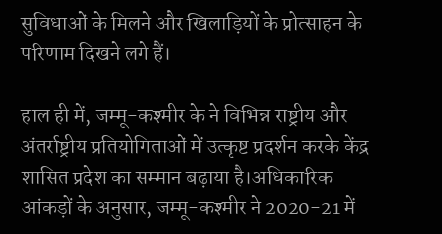सुविधाओं के मिलने और खिलाड़ियों के प्रोत्साहन के परिणाम दिखने लगे हैं।

हाल ही में, जम्मू-कश्मीर के ने विभिन्न राष्ट्रीय और अंतर्राष्ट्रीय प्रतियोगिताओं में उत्कृष्ट प्रदर्शन करके केंद्र शासित प्रदेश का सम्मान बढ़ाया है।अधिकारिक आंकड़ों के अनुसार, जम्मू-कश्मीर ने 2020-21 में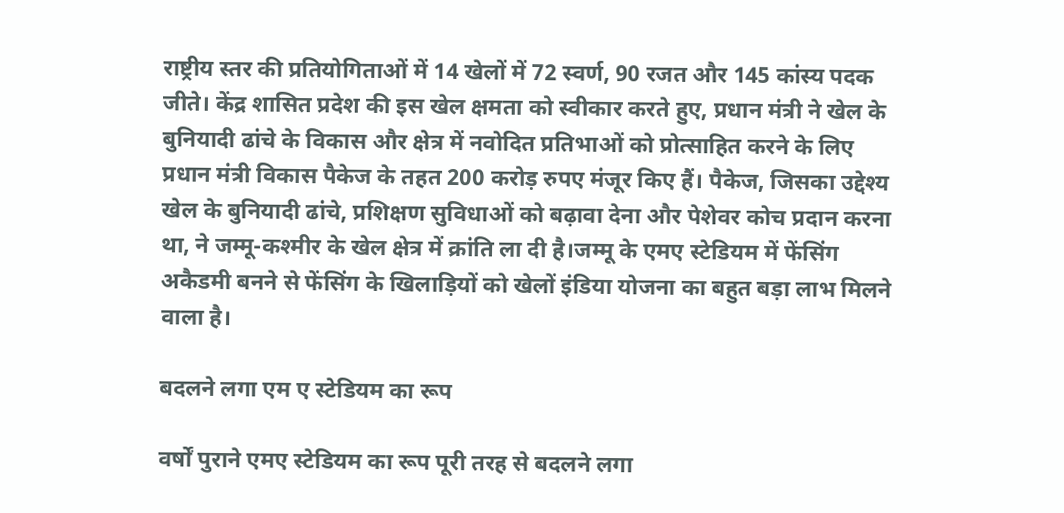राष्ट्रीय स्तर की प्रतियोगिताओं में 14 खेलों में 72 स्वर्ण, 90 रजत और 145 कांस्य पदक जीते। केंद्र शासित प्रदेश की इस खेल क्षमता को स्वीकार करते हुए, प्रधान मंत्री ने खेल के बुनियादी ढांचे के विकास और क्षेत्र में नवोदित प्रतिभाओं को प्रोत्साहित करने के लिए प्रधान मंत्री विकास पैकेज के तहत 200 करोड़ रुपए मंजूर किए हैं। पैकेज, जिसका उद्देश्य खेल के बुनियादी ढांचे, प्रशिक्षण सुविधाओं को बढ़ावा देना और पेशेवर कोच प्रदान करना था, ने जम्मू-कश्मीर के खेल क्षेत्र में क्रांति ला दी है।जम्मू के एमए स्टेडियम में फेंसिंग अकैडमी बनने से फेंसिंग के खिलाड़ियों को खेलों इंडिया योजना का बहुत बड़ा लाभ मिलने वाला है।

बदलने लगा एम ए स्टेडियम का रूप

वर्षों पुराने एमए स्टेडियम का रूप पूरी तरह से बदलने लगा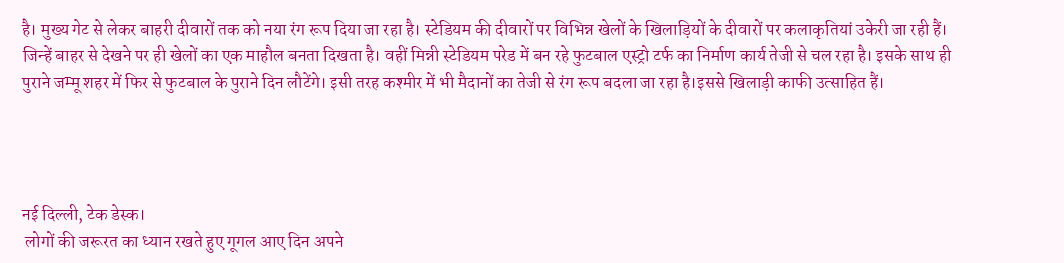है। मुख्य गेट से लेकर बाहरी दीवारों तक को नया रंग रूप दिया जा रहा है। स्टेडियम की दीवारों पर विभिन्न खेलों के खिलाड़ियों के दीवारों पर कलाकृतियां उकेरी जा रही हैं। जिन्हें बाहर से देखने पर ही खेलों का एक माहौल बनता दिखता है। वहीं मिन्नी स्टेडियम परेड में बन रहे फुटबाल एस्ट्रो टर्फ का निर्माण कार्य तेजी से चल रहा है। इसके साथ ही पुराने जम्मू शहर में फिर से फुटबाल के पुराने दिन लौटेंगे। इसी तरह कश्मीर में भी मैदानों का तेजी से रंग रूप बदला जा रहा है।इससे खिलाड़ी काफी उत्साहित हैं।




नई दिल्ली, टेक डेस्क।
 लोगों की जरूरत का ध्यान रखते हुए गूगल आए दिन अपने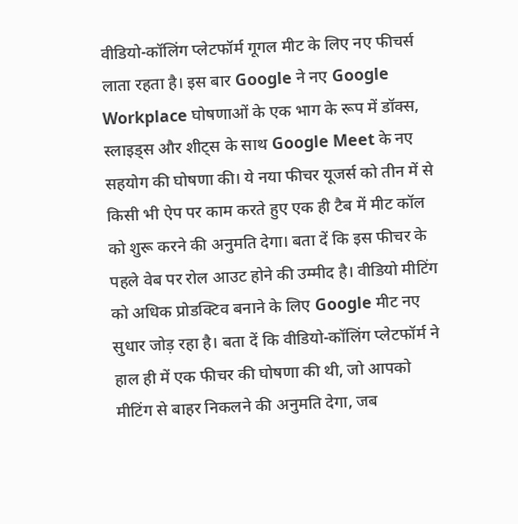वीडियो-कॉलिंग प्लेटफॉर्म गूगल मीट के लिए नए फीचर्स लाता रहता है। इस बार Google ने नए Google Workplace घोषणाओं के एक भाग के रूप में डॉक्स, स्लाइड्स और शीट्स के साथ Google Meet के नए सहयोग की घोषणा की। ये नया फीचर यूजर्स को तीन में से किसी भी ऐप पर काम करते हुए एक ही टैब में मीट कॉल को शुरू करने की अनुमति देगा। बता दें कि इस फीचर के पहले वेब पर रोल आउट होने की उम्मीद है। वीडियो मीटिंग को अधिक प्रोडक्टिव बनाने के लिए Google मीट नए सुधार जोड़ रहा है। बता दें कि वीडियो-कॉलिंग प्लेटफॉर्म ने हाल ही में एक फीचर की घोषणा की थी, जो आपको मीटिंग से बाहर निकलने की अनुमति देगा, जब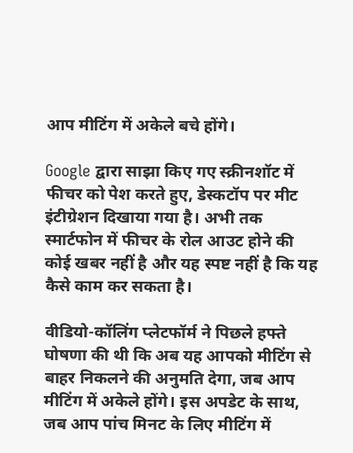आप मीटिंग में अकेले बचे होंगे।

Google द्वारा साझा किए गए स्क्रीनशॉट में फीचर को पेश करते हुए, डेस्कटॉप पर मीट इंटीग्रेशन दिखाया गया है। अभी तक स्मार्टफोन में फीचर के रोल आउट होने की कोई खबर नहीं है और यह स्पष्ट नहीं है कि यह कैसे काम कर सकता है।

वीडियो-कॉलिंग प्लेटफॉर्म ने पिछले हफ्ते घोषणा की थी कि अब यह आपको मीटिंग से बाहर निकलने की अनुमति देगा, जब आप मीटिंग में अकेले होंगे। इस अपडेट के साथ, जब आप पांच मिनट के लिए मीटिंग में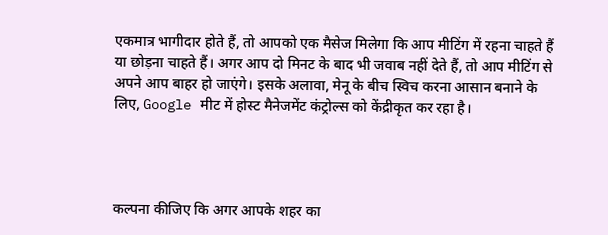एकमात्र भागीदार होते हैं, तो आपको एक मैसेज मिलेगा कि आप मीटिंग में रहना चाहते हैं या छोड़ना चाहते हैं। अगर आप दो मिनट के बाद भी जवाब नहीं देते हैं, तो आप मीटिंग से अपने आप बाहर हो जाएंगे। इसके अलावा, मेनू के बीच स्विच करना आसान बनाने के लिए, Google मीट में होस्ट मैनेजमेंट कंट्रोल्स को केंद्रीकृत कर रहा है।




कल्पना कीजिए कि अगर आपके शहर का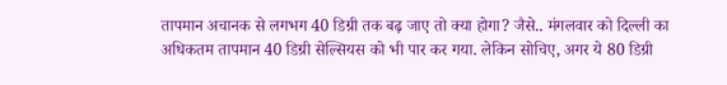तापमान अचानक से लगभग 40 डिग्री तक बढ़ जाए तो क्या होगा? जैसे.. मंगलवार को दिल्ली का अधिकतम तापमान 40 डिग्री सेल्सियस को भी पार कर गया. लेकिन सोचिए, अगर ये 80 डिग्री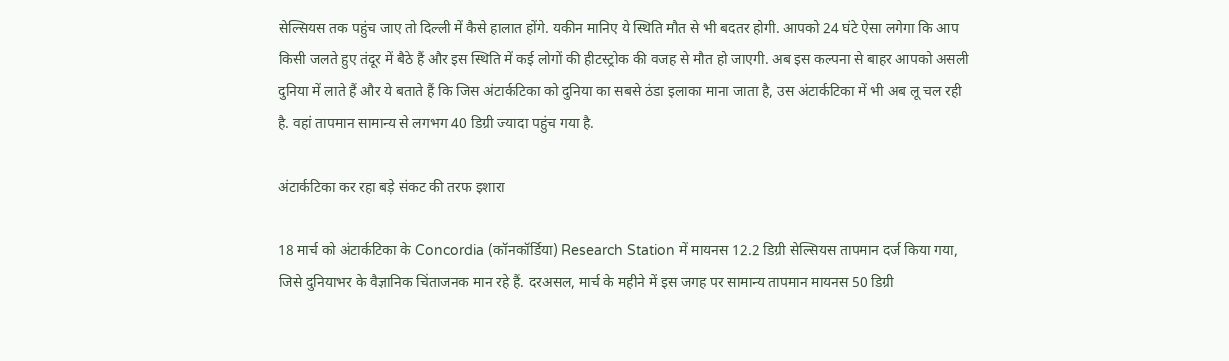सेल्सियस तक पहुंच जाए तो दिल्ली में कैसे हालात होंगे. यकीन मानिए ये स्थिति मौत से भी बदतर होगी. आपको 24 घंटे ऐसा लगेगा कि आप किसी जलते हुए तंदूर में बैठे हैं और इस स्थिति में कई लोगों की हीटस्ट्रोक की वजह से मौत हो जाएगी. अब इस कल्पना से बाहर आपको असली दुनिया में लाते हैं और ये बताते हैं कि जिस अंटार्कटिका को दुनिया का सबसे ठंडा इलाका माना जाता है, उस अंटार्कटिका में भी अब लू चल रही है. वहां तापमान सामान्य से लगभग 40 डिग्री ज्यादा पहुंच गया है.

अंटार्कटिका कर रहा बड़े संकट की तरफ इशारा

18 मार्च को अंटार्कटिका के Concordia (कॉनकॉर्डिया) Research Station में मायनस 12.2 डिग्री सेल्सियस तापमान दर्ज किया गया, जिसे दुनियाभर के वैज्ञानिक चिंताजनक मान रहे हैं. दरअसल, मार्च के महीने में इस जगह पर सामान्य तापमान मायनस 50 डिग्री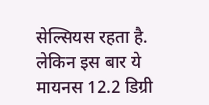सेल्सियस रहता है. लेकिन इस बार ये मायनस 12.2 डिग्री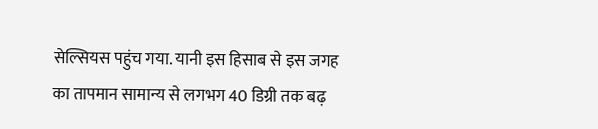सेल्सियस पहुंच गया. यानी इस हिसाब से इस जगह का तापमान सामान्य से लगभग 40 डिग्री तक बढ़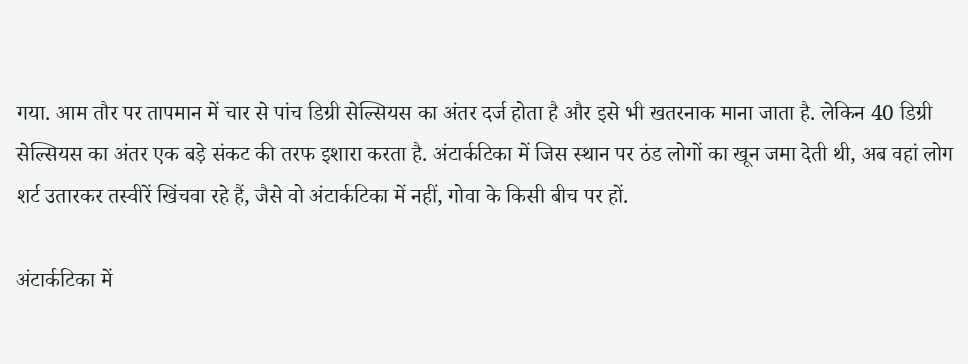गया. आम तौर पर तापमान में चार से पांच डिग्री सेल्सियस का अंतर दर्ज होता है और इसे भी खतरनाक माना जाता है. लेकिन 40 डिग्री सेल्सियस का अंतर एक बड़े संकट की तरफ इशारा करता है. अंटार्कटिका में जिस स्थान पर ठंड लोगों का खून जमा देती थी, अब वहां लोग शर्ट उतारकर तस्वीरें खिंचवा रहे हैं, जैसे वो अंटार्कटिका में नहीं, गोवा के किसी बीच पर हों.

अंटार्कटिका में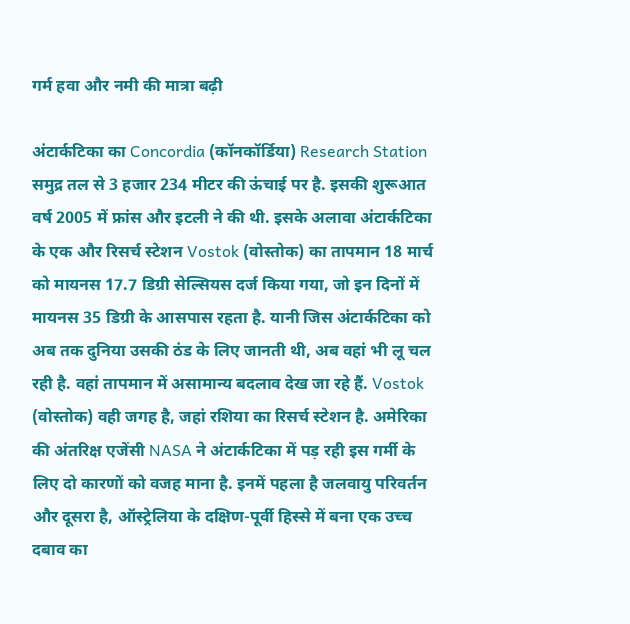गर्म हवा और नमी की मात्रा बढ़ी

अंटार्कटिका का Concordia (कॉनकॉर्डिया) Research Station समुद्र तल से 3 हजार 234 मीटर की ऊंचाई पर है. इसकी शुरूआत वर्ष 2005 में फ्रांस और इटली ने की थी. इसके अलावा अंटार्कटिका के एक और रिसर्च स्टेशन Vostok (वोस्तोक) का तापमान 18 मार्च को मायनस 17.7 डिग्री सेल्सियस दर्ज किया गया, जो इन दिनों में मायनस 35 डिग्री के आसपास रहता है. यानी जिस अंटार्कटिका को अब तक दुनिया उसकी ठंड के लिए जानती थी, अब वहां भी लू चल रही है. वहां तापमान में असामान्य बदलाव देख जा रहे हैं. Vostok (वोस्तोक) वही जगह है, जहां रशिया का रिसर्च स्टेशन है. अमेरिका की अंतरिक्ष एजेंसी NASA ने अंटार्कटिका में पड़ रही इस गर्मी के लिए दो कारणों को वजह माना है. इनमें पहला है जलवायु परिवर्तन और दूसरा है, ऑस्ट्रेलिया के दक्षिण-पूर्वी हिस्से में बना एक उच्च दबाव का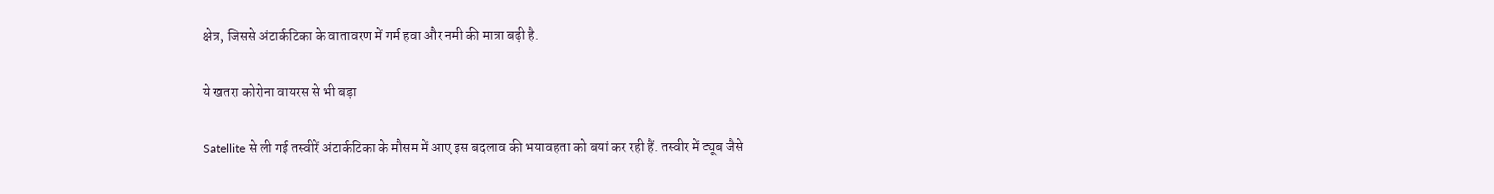क्षेत्र, जिससे अंटार्कटिका के वातावरण में गर्म हवा और नमी की मात्रा बढ़ी है.

ये खतरा कोरोना वायरस से भी बड़ा

Satellite से ली गई तस्वीरें अंटार्कटिका के मौसम में आए इस बदलाव की भयावहता को बयां कर रही हैं. तस्वीर में ट्यूब जैसे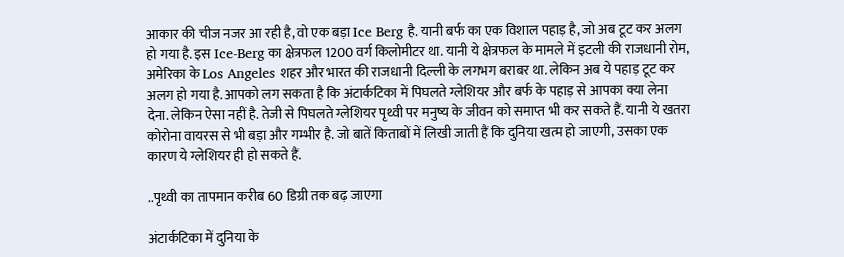आकार की चीज नजर आ रही है, वो एक बड़ा Ice Berg है. यानी बर्फ का एक विशाल पहाड़ है, जो अब टूट कर अलग हो गया है. इस Ice-Berg का क्षेत्रफल 1200 वर्ग किलोमीटर था. यानी ये क्षेत्रफल के मामले में इटली की राजधानी रोम, अमेरिका के Los Angeles शहर और भारत की राजधानी दिल्ली के लगभग बराबर था. लेकिन अब ये पहाड़ टूट कर अलग हो गया है. आपको लग सकता है कि अंटार्कटिका में पिघलते ग्लेशियर और बर्फ के पहाड़ से आपका क्या लेना देना. लेकिन ऐसा नहीं है. तेजी से पिघलते ग्लेशियर पृथ्वी पर मनुष्य के जीवन को समाप्त भी कर सकते हैं. यानी ये खतरा कोरोना वायरस से भी बड़ा और गम्भीर है. जो बातें किताबों में लिखी जाती हैं कि दुनिया खत्म हो जाएगी, उसका एक कारण ये ग्लेशियर ही हो सकते हैं.

..पृथ्वी का तापमान करीब 60 डिग्री तक बढ़ जाएगा

अंटार्कटिका में दुनिया के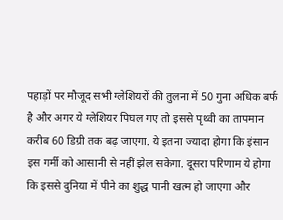पहाड़ों पर मौजूद सभी ग्लेशियरों की तुलना में 50 गुना अधिक बर्फ है और अगर ये ग्लेशियर पिघल गए तो इससे पृथ्वी का तापमान करीब 60 डिग्री तक बढ़ जाएगा. ये इतना ज्यादा होगा कि इंसान इस गर्मी को आसानी से नहीं झेल सकेगा. दूसरा परिणाम ये होगा कि इससे दुनिया में पीने का शुद्ध पानी खत्म हो जाएगा और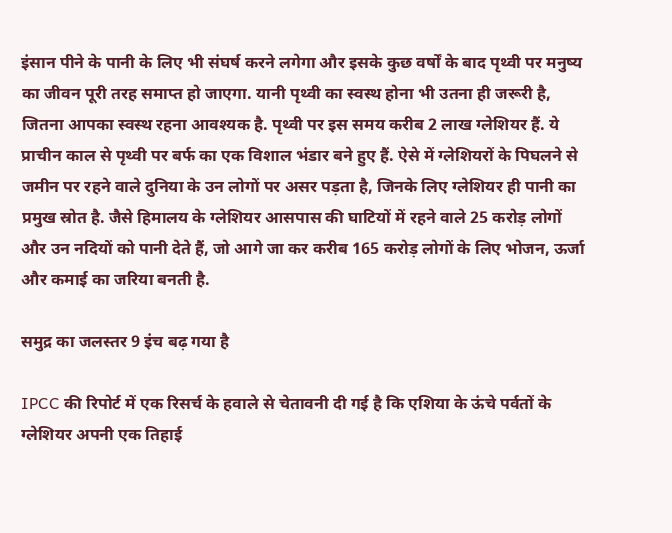इंसान पीने के पानी के लिए भी संघर्ष करने लगेगा और इसके कुछ वर्षों के बाद पृथ्वी पर मनुष्य का जीवन पूरी तरह समाप्त हो जाएगा. यानी पृथ्वी का स्वस्थ होना भी उतना ही जरूरी है, जितना आपका स्वस्थ रहना आवश्यक है. पृथ्वी पर इस समय करीब 2 लाख ग्लेशियर हैं. ये प्राचीन काल से पृथ्वी पर बर्फ का एक विशाल भंडार बने हुए हैं. ऐसे में ग्लेशियरों के पिघलने से जमीन पर रहने वाले दुनिया के उन लोगों पर असर पड़ता है, जिनके लिए ग्लेशियर ही पानी का प्रमुख स्रोत है. जैसे हिमालय के ग्लेशियर आसपास की घाटियों में रहने वाले 25 करोड़ लोगों और उन नदियों को पानी देते हैं, जो आगे जा कर करीब 165 करोड़ लोगों के लिए भोजन, ऊर्जा और कमाई का जरिया बनती है.

समुद्र का जलस्तर 9 इंच बढ़ गया है

IPCC की रिपोर्ट में एक रिसर्च के हवाले से चेतावनी दी गई है कि एशिया के ऊंचे पर्वतों के ग्लेशियर अपनी एक तिहाई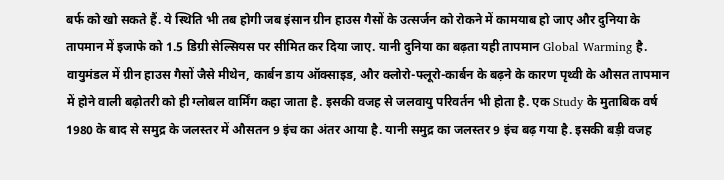बर्फ को खो सकते हैं. ये स्थिति भी तब होगी जब इंसान ग्रीन हाउस गैसों के उत्सर्जन को रोकने में कामयाब हो जाए और दुनिया के तापमान में इजाफे को 1.5 डिग्री सेल्सियस पर सीमित कर दिया जाए. यानी दुनिया का बढ़ता यही तापमान Global Warming है. वायुमंडल में ग्रीन हाउस गैसों जैसे मीथेन, कार्बन डाय ऑक्साइड, और क्लोरो-फ्लूरो-कार्बन के बढ़ने के कारण पृथ्वी के औसत तापमान में होने वाली बढ़ोतरी को ही ग्लोबल वार्मिंग कहा जाता है. इसकी वजह से जलवायु परिवर्तन भी होता है. एक Study के मुताबिक वर्ष 1980 के बाद से समुद्र के जलस्तर में औसतन 9 इंच का अंतर आया है. यानी समुद्र का जलस्तर 9 इंच बढ़ गया है. इसकी बड़ी वजह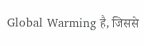Global Warming है, जिससे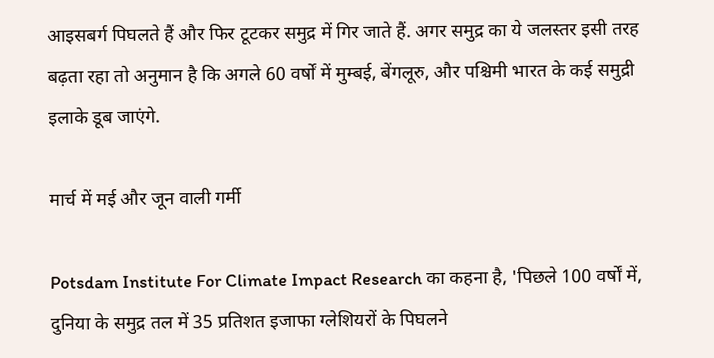आइसबर्ग पिघलते हैं और फिर टूटकर समुद्र में गिर जाते हैं. अगर समुद्र का ये जलस्तर इसी तरह बढ़ता रहा तो अनुमान है कि अगले 60 वर्षों में मुम्बई, बेंगलूरु, और पश्चिमी भारत के कई समुद्री इलाके डूब जाएंगे.

मार्च में मई और जून वाली गर्मी

Potsdam Institute For Climate Impact Research का कहना है, 'पिछले 100 वर्षों में, दुनिया के समुद्र तल में 35 प्रतिशत इजाफा ग्लेशियरों के पिघलने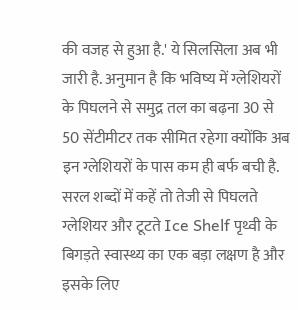की वजह से हुआ है.' ये सिलसिला अब भी जारी है. अनुमान है कि भविष्य में ग्लेशियरों के पिघलने से समुद्र तल का बढ़ना 30 से 50 सेंटीमीटर तक सीमित रहेगा क्योंकि अब इन ग्लेशियरों के पास कम ही बर्फ बची है. सरल शब्दों में कहें तो तेजी से पिघलते ग्लेशियर और टूटते Ice Shelf पृथ्वी के बिगड़ते स्वास्थ्य का एक बड़ा लक्षण है और इसके लिए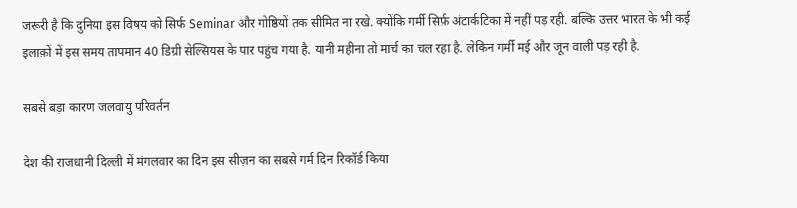जरूरी है कि दुनिया इस विषय को सिर्फ Seminar और गोष्ठियों तक सीमित ना रखे. क्योंकि गर्मी सिर्फ़ अंटार्कटिका में नहीं पड़ रही. बल्कि उत्तर भारत के भी कई इलाक़ों में इस समय तापमान 40 डिग्री सेल्सियस के पार पहुंच गया है. यानी महीना तो मार्च का चल रहा है. लेकिन गर्मी मई और जून वाली पड़ रही है.

सबसे बड़ा कारण जलवायु परिवर्तन

देश की राजधानी दिल्ली में मंगलवार का दिन इस सीज़न का सबसे गर्म दिन रिकॉर्ड किया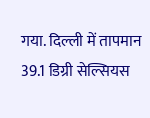गया. दिल्ली में तापमान 39.1 डिग्री सेल्सियस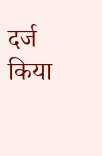दर्ज किया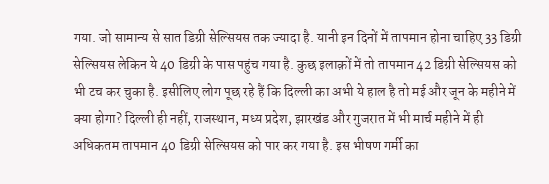गया. जो सामान्य से सात डिग्री सेल्सियस तक ज्यादा है. यानी इन दिनों में तापमान होना चाहिए 33 डिग्री सेल्सियस लेकिन ये 40 डिग्री के पास पहुंच गया है. कुछ इलाक़ों में तो तापमान 42 डिग्री सेल्सियस को भी टच कर चुका है. इसीलिए लोग पूछ रहे हैं कि दिल्ली का अभी ये हाल है तो मई और जून के महीने में क्या होगा? दिल्ली ही नहीं, राजस्थान, मध्य प्रदेश, झारखंड और गुजरात में भी मार्च महीने में ही अधिकतम तापमान 40 डिग्री सेल्सियस को पार कर गया है. इस भीषण गर्मी का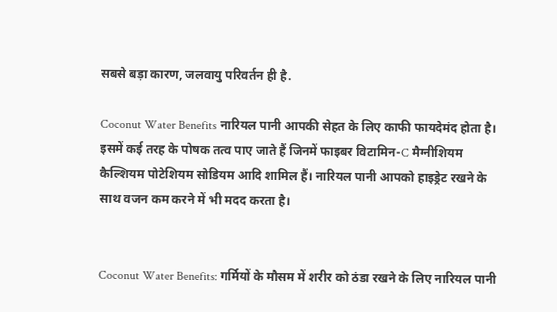सबसे बड़ा कारण, जलवायु परिवर्तन ही है.

Coconut Water Benefits नारियल पानी आपकी सेहत के लिए काफी फायदेमंद होता है। इसमें कई तरह के पोषक तत्व पाए जाते हैं जिनमें फाइबर विटामिन-C मैग्नीशियम कैल्शियम पोटेशियम सोडियम आदि शामिल हैं। नारियल पानी आपको हाइड्रेट रखने के साथ वजन कम करने में भी मदद करता है।


Coconut Water Benefits: गर्मियों के मौसम में शरीर को ठंडा रखने के लिए नारियल पानी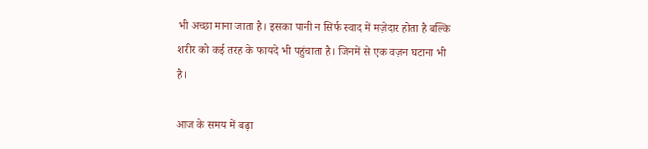भी अच्छा माना जाता है। इसका पानी न सिर्फ स्वाद में मज़ेदार होता है बल्कि शरीर को कई तरह के फायदे भी पहुंचाता है। जिनमें से एक वज़न घटाना भी है।

आज के समय में बढ़ा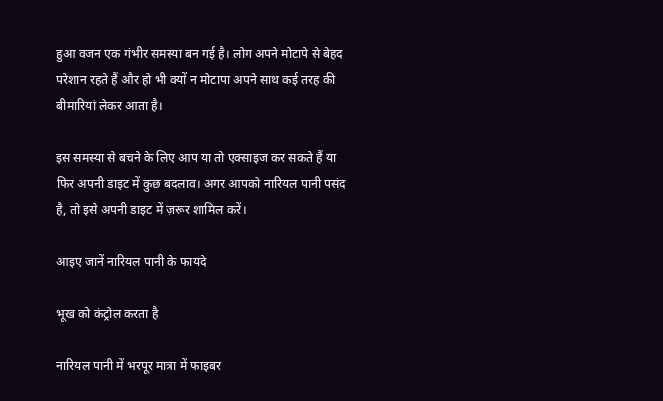हुआ वजन एक गंभीर समस्या बन गई है। लोग अपने मोटापे से बेहद परेशान रहते हैं और हो भी क्यों न मोटापा अपने साथ कई तरह की बीमारियां लेकर आता है।

इस समस्या से बचने के लिए आप या तो एक्साइज कर सकते हैं या फिर अपनी डाइट में कुछ बदलाव। अगर आपको नारियल पानी पसंद है, तो इसे अपनी डाइट में ज़रूर शामिल करें।

आइए जानें नारियल पानी के फायदे

भूख को कंट्रोल करता है

नारियल पानी में भरपूर मात्रा में फाइबर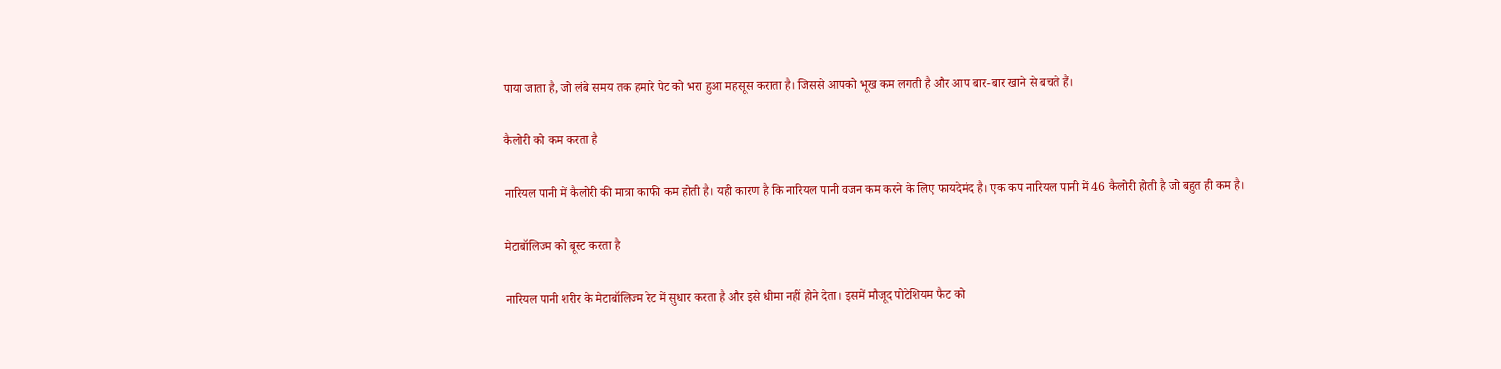पाया जाता है, जो लंबे समय तक हमारे पेट को भरा हुआ महसूस कराता है। जिससे आपको भूख कम लगती है और आप बार-बार खाने से बचते हैं।

कैलोरी को कम करता है

नारियल पानी में कैलोरी की मात्रा काफी कम होती है। यही कारण है कि नारियल पानी वजन कम करने के लिए फायदेमंद है। एक कप नारियल पानी में 46 कैलोरी होती है जो बहुत ही कम है।

मेटाबॉलिज्म को बूस्ट करता है

नारियल पानी शरीर के मेटाबॉलिज्म रेट में सुधार करता है और इसे धीमा नहीं होने देता। इसमें मौजूद पोटेशियम फैट को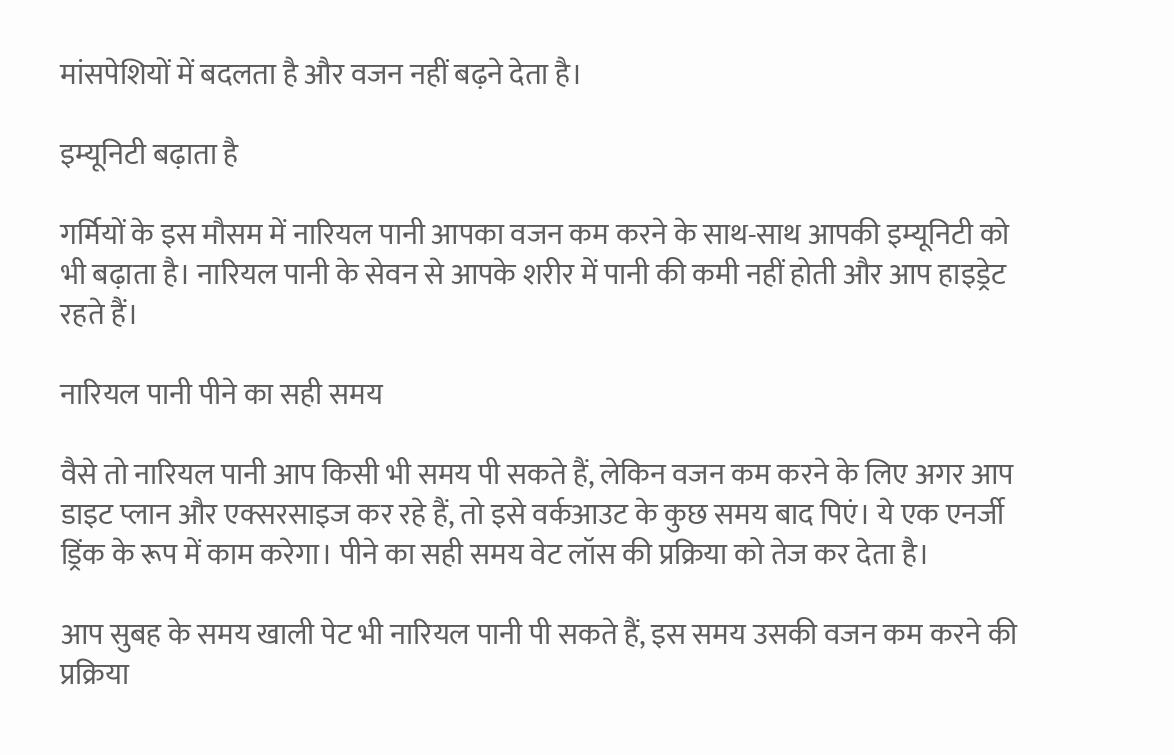मांसपेशियों में बदलता है और वजन नहीं बढ़ने देता है।

इम्यूनिटी बढ़ाता है

गर्मियों के इस मौसम में नारियल पानी आपका वजन कम करने के साथ-साथ आपकी इम्यूनिटी को भी बढ़ाता है। नारियल पानी के सेवन से आपके शरीर में पानी की कमी नहीं होती और आप हाइड्रेट रहते हैं।

नारियल पानी पीने का सही समय

वैसे तो नारियल पानी आप किसी भी समय पी सकते हैं, लेकिन वजन कम करने के लिए अगर आप डाइट प्लान और एक्सरसाइज कर रहे हैं, तो इसे वर्कआउट के कुछ समय बाद पिएं। ये एक एनर्जी ड्रिंक के रूप में काम करेगा। पीने का सही समय वेट लॉस की प्रक्रिया को तेज कर देता है।

आप सुबह के समय खाली पेट भी नारियल पानी पी सकते हैं, इस समय उसकी वजन कम करने की प्रक्रिया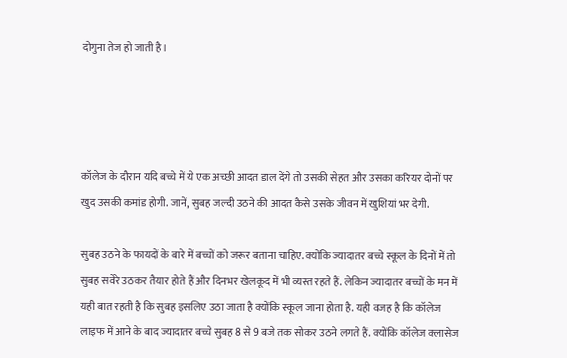दोगुना तेज हो जाती है।




कॉलेज के दौरान यदि बच्चे में ये एक अच्छी आदत डाल देंगे तो उसकी सेहत और उसका करियर दोनों पर खुद उसकी कमांड होगी. जानें, सुबह जल्दी उठने की आदत कैसे उसके जीवन में खुशियां भर देगी.

सुबह उठने के फायदों के बारे में बच्चों को जरूर बताना चाहिए. क्योंकि ज्यादातर बच्चे स्कूल के दिनों में तो सुबह सवेरे उठकर तैयार होते हैं और दिनभर खेलकूद में भी व्यस्त रहते हैं. लेकिन ज्यादातर बच्चों के मन में यही बात रहती है कि सुबह इसलिए उठा जाता है क्योंकि स्कूल जाना होता है. यही वजह है कि कॉलेज लाइफ में आने के बाद ज्यादातर बच्चे सुबह 8 से 9 बजे तक सोकर उठने लगते हैं. क्योंकि कॉलेज क्लासेज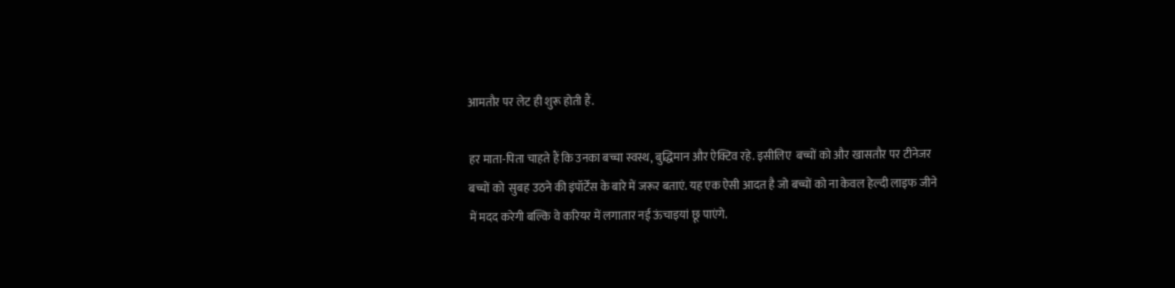आमतौर पर लेट ही शुरू होती हैं.

हर माता-पिता चाहते हैं कि उनका बच्चा स्वस्थ, बुद्धिमान और ऐक्टिव रहे. इसीलिए  बच्चों को और खासतौर पर टीनेजर बच्चों को  सुबह उठने की इंपॉर्टेंस के बारे में जरूर बताएं. यह एक ऐसी आदत है जो बच्चों को ना केवल हेल्दी लाइफ जीने में मदद करेगी बल्कि वे करियर में लगातार नई ऊंचाइयां छू पाएंगे.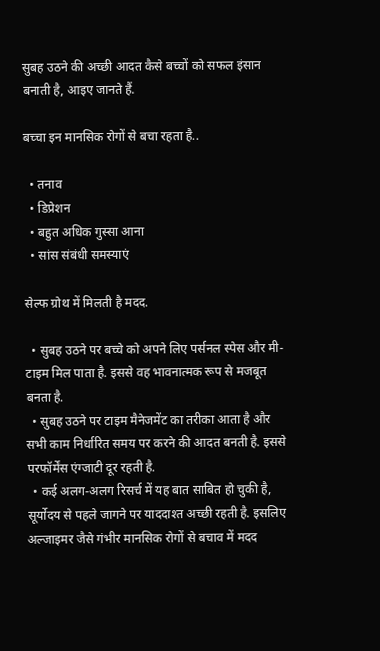सुबह उठने की अच्छी आदत कैसे बच्चों को सफल इंसान बनाती है, आइए जानते हैं.

बच्चा इन मानसिक रोगों से बचा रहता है..

  • तनाव
  • डिप्रेशन
  • बहुत अधिक गुस्सा आना
  • सांस संबंधी समस्याएं

सेल्फ ग्रोथ में मिलती है मदद.

  • सुबह उठने पर बच्चे को अपने लिए पर्सनल स्पेस और मी-टाइम मिल पाता है. इससे वह भावनात्मक रूप से मजबूत बनता है.
  • सुबह उठने पर टाइम मैनेजमेंट का तरीका आता है और सभी काम निर्धारित समय पर करने की आदत बनती है. इससे परफॉर्मेंस एंग्जाटी दूर रहती है.
  • कई अलग-अलग रिसर्च में यह बात साबित हो चुकी है, सूर्योदय से पहले जागने पर याददाश्त अच्छी रहती है. इसलिए अल्जाइमर जैसे गंभीर मानसिक रोगों से बचाव में मदद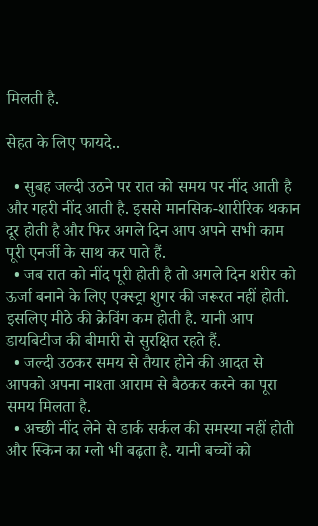मिलती है.

सेहत के लिए फायदे..

  • सुबह जल्दी उठने पर रात को समय पर नींद आती है और गहरी नींद आती है. इससे मानसिक-शारीरिक थकान दूर होती है और फिर अगले दिन आप अपने सभी काम पूरी एनर्जी के साथ कर पाते हैं.
  • जब रात को नींद पूरी होती है तो अगले दिन शरीर को ऊर्जा बनाने के लिए एक्स्ट्रा शुगर की जरूरत नहीं होती. इसलिए मीठे की क्रेविंग कम होती है. यानी आप डायबिटीज की बीमारी से सुरक्षित रहते हैं.
  • जल्दी उठकर समय से तैयार होने की आदत से आपको अपना नाश्ता आराम से बैठकर करने का पूरा समय मिलता है.
  • अच्छी नींद लेने से डार्क सर्कल की समस्या नहीं होती और स्किन का ग्लो भी बढ़ता है. यानी बच्चों को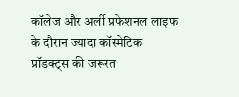कॉलेज और अर्ली प्रफेशनल लाइफ के दौरान ज्यादा कॉस्मेटिक प्रॉडक्ट्स की जरूरत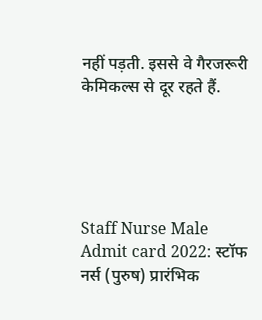नहीं पड़ती. इससे वे गैरजरूरी केमिकल्स से दूर रहते हैं.





Staff Nurse Male Admit card 2022: स्टॉफ नर्स (पुरुष) प्रारंभिक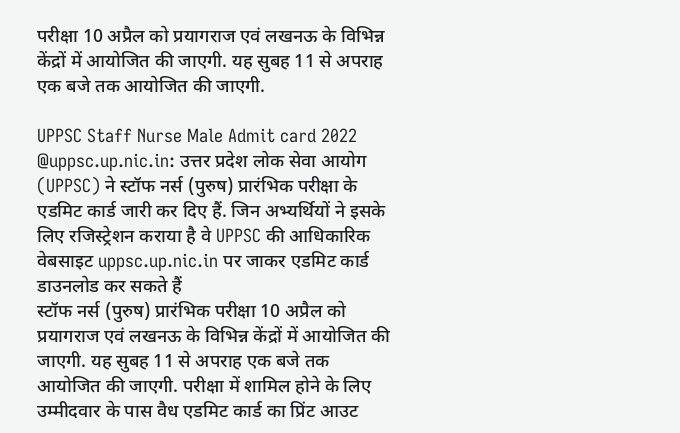परीक्षा 10 अप्रैल को प्रयागराज एवं लखनऊ के विभिन्न केंद्रों में आयोजित की जाएगी. यह सुबह 11 से अपराह एक बजे तक आयोजित की जाएगी.

UPPSC Staff Nurse Male Admit card 2022 @uppsc.up.nic.in: उत्तर प्रदेश लोक सेवा आयोग (UPPSC) ने स्टॉफ नर्स (पुरुष) प्रारंभिक परीक्षा के एडमिट कार्ड जारी कर दिए हैं. जिन अभ्यर्थियों ने इसके लिए रजिस्ट्रेशन कराया है वे UPPSC की आधिकारिक वेबसाइट uppsc.up.nic.in पर जाकर एडमिट कार्ड डाउनलोड कर सकते हैं
स्टॉफ नर्स (पुरुष) प्रारंभिक परीक्षा 10 अप्रैल को  प्रयागराज एवं लखनऊ के विभिन्न केंद्रों में आयोजित की जाएगी. यह सुबह 11 से अपराह एक बजे तक आयोजित की जाएगी. परीक्षा में शामिल होने के लिए उम्‍मीदवार के पास वैध एडमिट कार्ड का प्रिंट आउट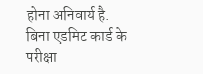होना अनिवार्य है. बिना एडमिट कार्ड के परीक्षा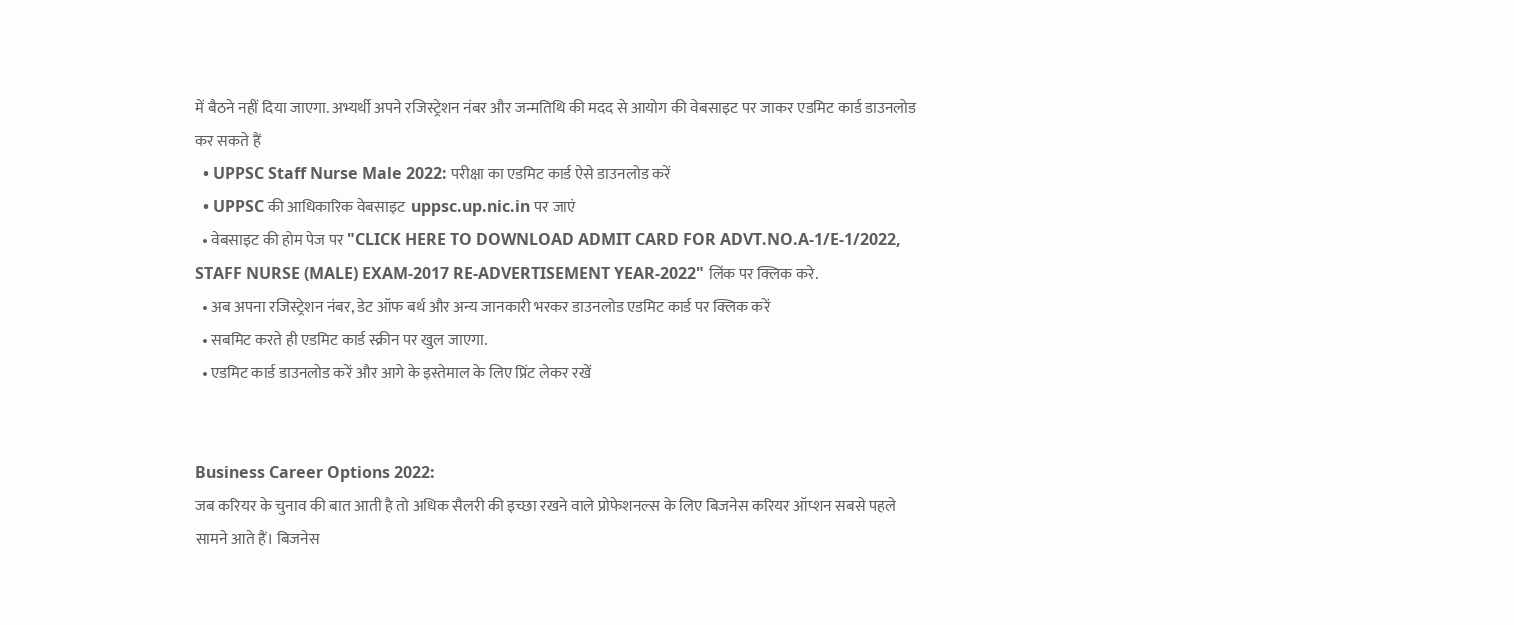में बैठने नहीं दिया जाएगा. अभ्यर्थी अपने रजिस्ट्रेशन नंबर और जन्मतिथि की मदद से आयोग की वेबसाइट पर जाकर एडमिट कार्ड डाउनलोड कर सकते हैं
  • UPPSC Staff Nurse Male 2022: परीक्षा का एडमिट कार्ड ऐसे डाउनलोड करें
  • UPPSC की आधिकारिक वेबसाइट  uppsc.up.nic.in पर जाएं
  • वेबसाइट की होम पेज पर "CLICK HERE TO DOWNLOAD ADMIT CARD FOR ADVT.NO.A-1/E-1/2022, STAFF NURSE (MALE) EXAM-2017 RE-ADVERTISEMENT YEAR-2022" लिंक पर क्लिक करे.
  • अब अपना रजिस्ट्रेशन नंबर, डेट ऑफ बर्थ और अन्य जानकारी भरकर डाउनलोड एडमिट कार्ड पर क्लिक करें
  • सबमिट करते ही एडमिट कार्ड स्क्रीन पर खुल जाएगा.
  • एडमिट कार्ड डाउनलोड करें और आगे के इस्तेमाल के लिए प्रिंट लेकर रखें


Business Career Options 2022:
जब करियर के चुनाव की बात आती है तो अधिक सैलरी की इच्छा रखने वाले प्रोफेशनल्स के लिए बिजनेस करियर ऑप्शन सबसे पहले सामने आते हैं। बिजनेस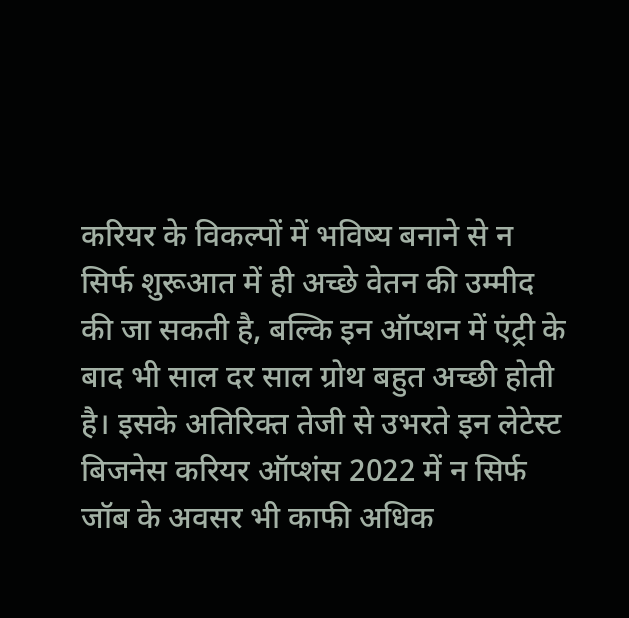करियर के विकल्पों में भविष्य बनाने से न सिर्फ शुरूआत में ही अच्छे वेतन की उम्मीद की जा सकती है, बल्कि इन ऑप्शन में एंट्री के बाद भी साल दर साल ग्रोथ बहुत अच्छी होती है। इसके अतिरिक्त तेजी से उभरते इन लेटेस्ट बिजनेस करियर ऑप्शंस 2022 में न सिर्फ जॉब के अवसर भी काफी अधिक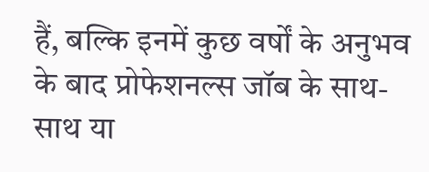हैं, बल्कि इनमें कुछ वर्षों के अनुभव के बाद प्रोफेशनल्स जॉब के साथ-साथ या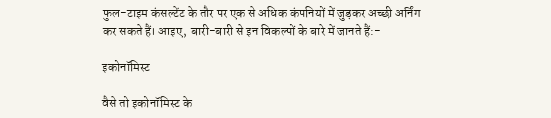फुल-टाइम कंसल्टेंट के तौर पर एक से अधिक कंपनियों में जुड़कर अच्छी अर्निंग कर सकते हैं। आइए, बारी-बारी से इन विकल्पों के बारे में जानते हैं:-

इकोनॉमिस्ट

वैसे तो इकोनॉमिस्ट के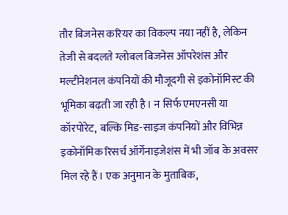तौर बिजनेस करियर का विकल्प नया नहीं है, लेकिन तेजी से बदलते ग्लोबल बिजनेस ऑपरेशंस और मल्टीनेशनल कंपनियों की मौजूदगी से इकोनॉमिस्ट की भूमिका बढ़ती जा रही है। न सिर्फ एमएनसी या कॉरपोरेट, बल्कि मिड-साइज कंपनियों और विभिन्न इकोनॉमिक रिसर्च ऑर्गेनाइजेशंस में भी जॉब के अवसर मिल रहे हैं। एक अनुमान के मुताबिक,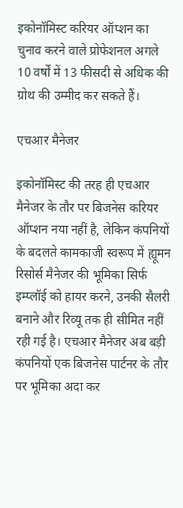इकोनॉमिस्ट करियर ऑप्शन का चुनाव करने वाले प्रोफेशनल अगले 10 वर्षों में 13 फीसदी से अधिक की ग्रोथ की उम्मीद कर सकते हैं।

एचआर मैनेजर

इकोनॉमिस्ट की तरह ही एचआर मैनेजर के तौर पर बिजनेस करियर ऑप्शन नया नहीं है, लेकिन कंपनियों के बदलते कामकाजी स्वरूप में ह्यूमन रिसोर्स मैनेजर की भूमिका सिर्फ इम्प्लॉई को हायर करने, उनकी सैलरी बनाने और रिव्यू तक ही सीमित नहीं रही गई है। एचआर मैनेजर अब बड़ी कंपनियों एक बिजनेस पार्टनर के तौर पर भूमिका अदा कर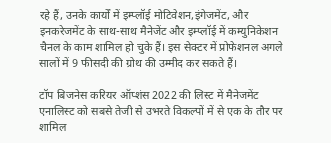रहे हैं, उनके कार्यों में इम्प्लॉई मोटिवेशन,इंगेजमेंट, और इनकरेजमेंट के साथ-साथ मैनेजेंट और इम्प्लॉई में कम्युनिकेशन चैनल के काम शामिल हो चुके हैं। इस सेक्टर में प्रोफेशनल अगले सालों में 9 फीसदी की ग्रोथ की उम्मीद कर सकते हैं।

टॉप बिजनेस करियर ऑप्शंस 2022 की लिस्ट में मैनेजमेंट एनालिस्ट को सबसे तेजी से उभरते विकल्पों में से एक के तौर पर शामिल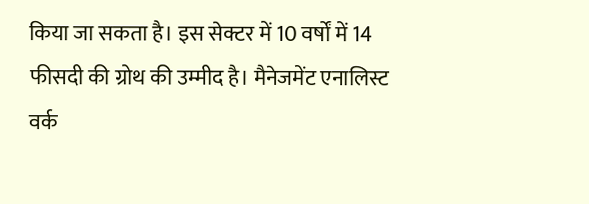किया जा सकता है। इस सेक्टर में 10 वर्षों में 14 फीसदी की ग्रोथ की उम्मीद है। मैनेजमेंट एनालिस्ट वर्क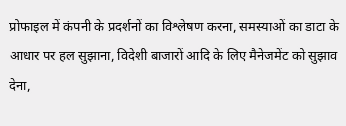प्रोफाइल में कंपनी के प्रदर्शनों का विश्लेषण करना, समस्याओं का डाटा के आधार पर हल सुझाना, विदेशी बाजारों आदि के लिए मैनेजमेंट को सुझाव देना,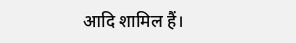आदि शामिल हैं।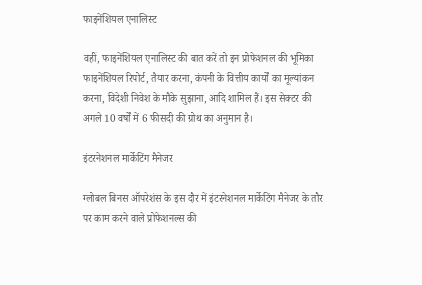फाइनेंशियल एनालिस्ट

वहीं, फाइनेंशियल एनालिस्ट की बात करें तो इन प्रोफेशनल की भूमिका फाइनेंशियल रिपोर्ट, तैयार करना, कंपनी के वित्तीय कार्यों का मूल्यांकन करना, विदेशी निवेश के मौके सुझाना, आदि शामिल हैं। इस सेक्टर की अगले 10 वर्षों में 6 फीसदी की ग्रोथ का अनुमान है।

इंटरनेशनल मार्केटिंग मैनेजर

ग्लोबल बिनस ऑपरेशंस के इस दौर में इंटरनेशनल मार्केटिंग मैनेजर के तौर पर काम करने वाले प्रोफेशनल्स की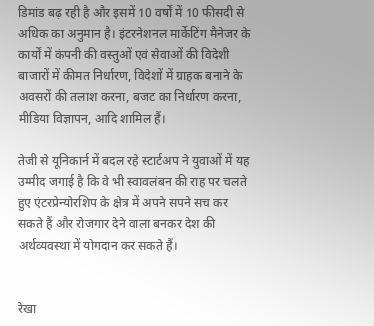डिमांड बढ़ रही है और इसमें 10 वर्षों में 10 फीसदी से अधिक का अनुमान है। इंटरनेशनल मार्केटिंग मैनेजर के कार्यों में कंपनी की वस्तुओं एवं सेवाओं की विदेशी बाजारों में कीमत निर्धारण, विदेशों में ग्राहक बनाने के अवसरों की तलाश करना, बजट का निर्धारण करना, मीडिया विज्ञापन, आदि शामिल हैं।

तेजी से यूनिकार्न में बदल रहे स्टार्टअप ने युवाओं में यह उम्मीद जगाई है कि वे भी स्वावलंबन की राह पर चलते हुए एंटरप्रेन्योरशिप के क्षेत्र में अपने सपने सच कर सकते हैं और रोजगार देने वाला बनकर देश की अर्थव्यवस्था में योगदान कर सकते हैं।


रेखा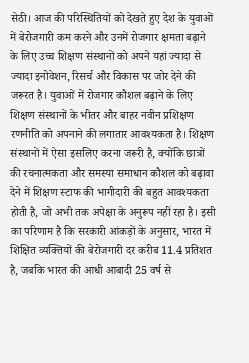सेठी। आज की परिस्थितियों को देखते हुए देश के युवाओं में बेरोजगारी कम करने और उनमें रोजगार क्षमता बढ़ाने के लिए उच्च शिक्षण संस्थानों को अपने यहां ज्यादा से ज्यादा इनोवेशन, रिसर्च और विकास पर जोर देने की जरूरत है। युवाओं में रोजगार कौशल बढ़ाने के लिए शिक्षण संस्थानों के भीतर और बाहर नवीन प्रशिक्षण रणनीति को अपनाने की लगातार आवश्यकता है। शिक्षण संस्थानों में ऐसा इसलिए करना जरूरी है, क्योंकि छात्रों की रचनात्मकता और समस्या समाधान कौशल को बढ़ावा देने में शिक्षण स्टाफ की भागीदारी की बहुत आवश्यकता होती है, जो अभी तक अपेक्षा के अनुरूप नहीं रहा है। इसी का परिणाम है कि सरकारी आंकड़ों के अनुसार, भारत में शिक्षित व्यक्तियों की बेरोजगारी दर करीब 11.4 प्रतिशत है, जबकि भारत की आधी आबादी 25 वर्ष से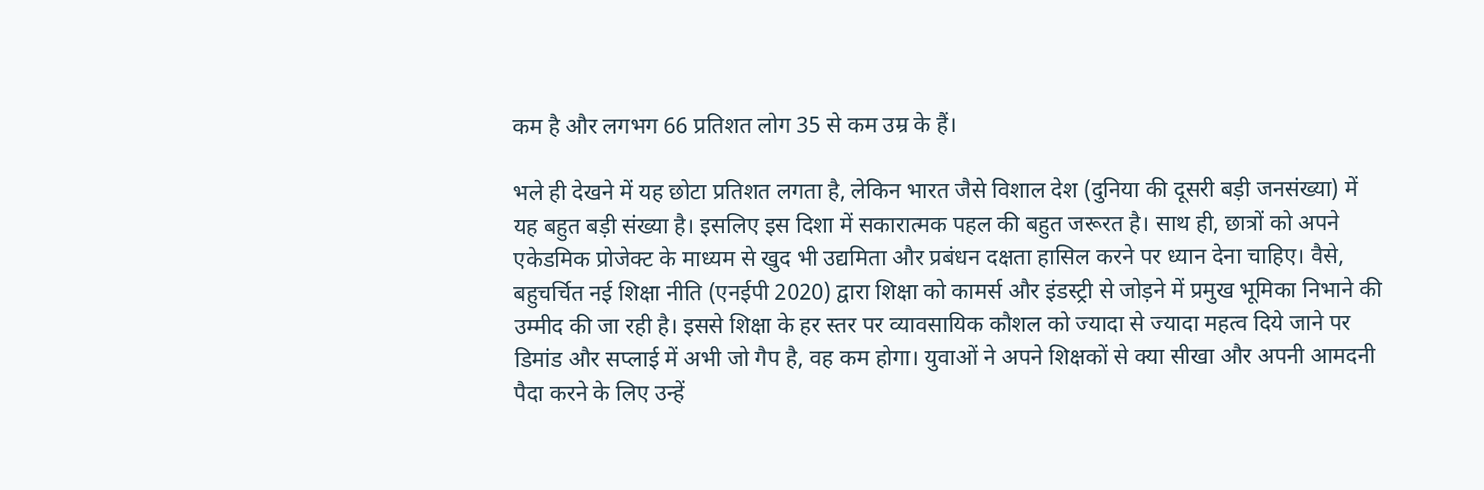कम है और लगभग 66 प्रतिशत लोग 35 से कम उम्र के हैं।

भले ही देखने में यह छोटा प्रतिशत लगता है, लेकिन भारत जैसे विशाल देश (दुनिया की दूसरी बड़ी जनसंख्या) में यह बहुत बड़ी संख्या है। इसलिए इस दिशा में सकारात्मक पहल की बहुत जरूरत है। साथ ही, छात्रों को अपने एकेडमिक प्रोजेक्ट के माध्यम से खुद भी उद्यमिता और प्रबंधन दक्षता हासिल करने पर ध्यान देना चाहिए। वैसे, बहुचर्चित नई शिक्षा नीति (एनईपी 2020) द्वारा शिक्षा को कामर्स और इंडस्ट्री से जोड़ने में प्रमुख भूमिका निभाने की उम्मीद की जा रही है। इससे शिक्षा के हर स्तर पर व्यावसायिक कौशल को ज्यादा से ज्यादा महत्व दिये जाने पर डिमांड और सप्लाई में अभी जो गैप है, वह कम होगा। युवाओं ने अपने शिक्षकों से क्या सीखा और अपनी आमदनी पैदा करने के लिए उन्हें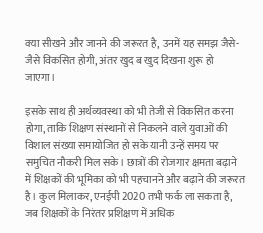क्या सीखने और जानने की जरूरत है, उनमें यह समझ जैसे-जैसे विकसित होगी, अंतर खुद ब खुद दिखना शुरू हो जाएगा।

इसके साथ ही अर्थव्यवस्था को भी तेजी से विकसित करना होगा, ताकि शिक्षण संस्थानों से निकलने वाले युवाओं की विशाल संख्या समायोजित हो सके यानी उन्हें समय पर समुचित नौकरी मिल सके। छात्रों की रोजगार क्षमता बढ़ाने में शिक्षकों की भूमिका को भी पहचानने और बढ़ाने की जरूरत है। कुल मिलाकर, एनईपी 2020 तभी फर्क ला सकता है, जब शिक्षकों के निरंतर प्रशिक्षण में अधिक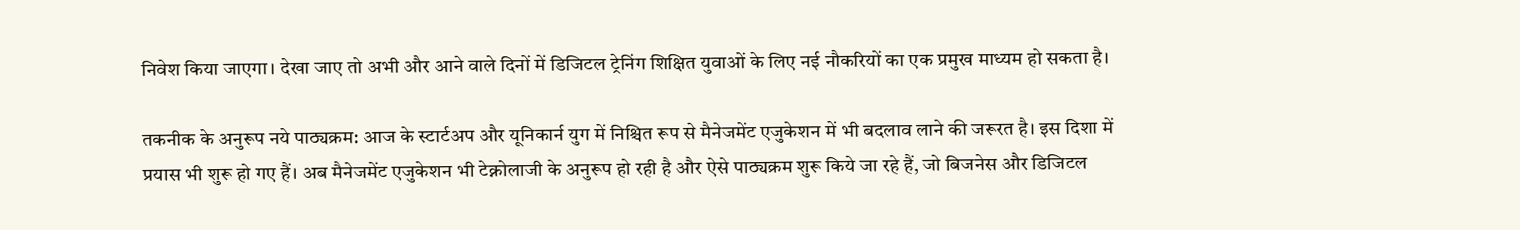निवेश किया जाएगा। देखा जाए तो अभी और आने वाले दिनों में डिजिटल ट्रेनिंग शिक्षित युवाओं के लिए नई नौकरियों का एक प्रमुख माध्यम हो सकता है।

तकनीक के अनुरूप नये पाठ्यक्रम: आज के स्टार्टअप और यूनिकार्न युग में निश्चित रूप से मैनेजमेंट एजुकेशन में भी बदलाव लाने की जरूरत है। इस दिशा में प्रयास भी शुरू हो गए हैं। अब मैनेजमेंट एजुकेशन भी टेक्नोलाजी के अनुरूप हो रही है और ऐसे पाठ्यक्रम शुरू किये जा रहे हैं, जो बिजनेस और डिजिटल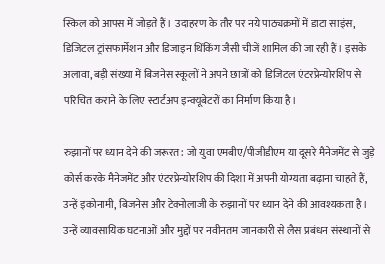स्किल को आपस में जोड़ते हैं। उदाहरण के तौर पर नये पाठ्यक्रमों में डाटा साइंस, डिजिटल ट्रांसफार्मेशन और डिजाइन थिंकिंग जैसी चीजें शामिल की जा रही हैं। इसके अलावा, बड़ी संख्या में बिजनेस स्कूलों ने अपने छात्रों को डिजिटल एंटरप्रेन्योरशिप से परिचित कराने के लिए स्टार्टअप इन्क्यूबेटरों का निर्माण किया है।

रुझानों पर ध्यान देने की जरूरत: जो युवा एमबीए/पीजीडीएम या दूसरे मैनेजमेंट से जुड़े कोर्स करके मैनेजमेंट और एंटरप्रेन्योरशिप की दिशा में अपनी योग्यता बढ़ाना चाहते हैं, उन्हें इकोनामी, बिजनेस और टेक्नोलाजी के रुझानों पर ध्यान देने की आवश्यकता है। उन्हें व्यावसायिक घटनाओं और मुद्दों पर नवीनतम जानकारी से लैस प्रबंधन संस्थानों से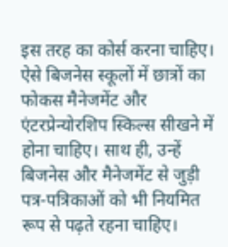इस तरह का कोर्स करना चाहिए। ऐसे बिजनेस स्कूलों में छात्रों का फोकस मैनेजमेंट और एंटरप्रेन्योरशिप स्किल्स सीखने में होना चाहिए। साथ ही, उन्हें बिजनेस और मैनेजमेंट से जुड़ी पत्र-पत्रिकाओं को भी नियमित रूप से पढ़ते रहना चाहिए।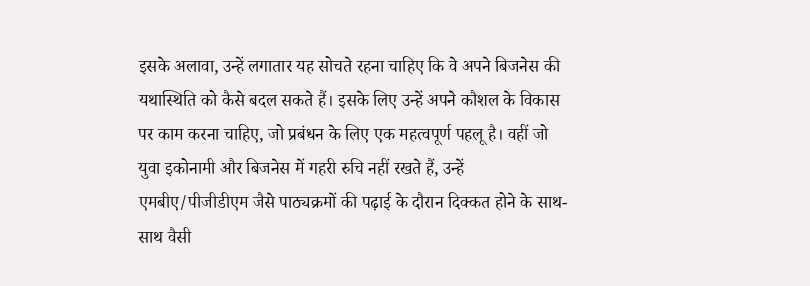इसके अलावा, उन्हें लगातार यह सोचते रहना चाहिए कि वे अपने बिजनेस की यथास्थिति को कैसे बदल सकते हैं। इसके लिए उन्हें अपने कौशल के विकास पर काम करना चाहिए, जो प्रबंधन के लिए एक महत्वपूर्ण पहलू है। वहीं जो युवा इकोनामी और बिजनेस में गहरी रुचि नहीं रखते हैं, उन्हें एमबीए/पीजीडीएम जैसे पाठ्यक्रमों की पढ़ाई के दौरान दिक्कत होने के साथ-साथ वैसी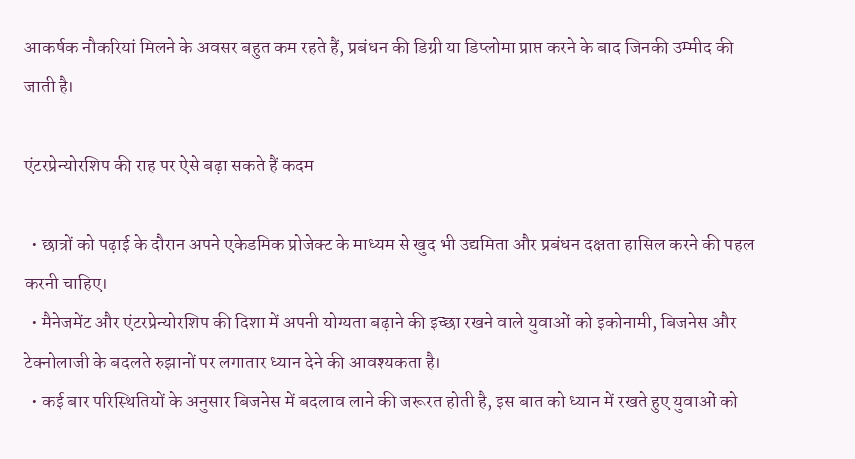आकर्षक नौकरियां मिलने के अवसर बहुत कम रहते हैं, प्रबंधन की डिग्री या डिप्लोमा प्राप्त करने के बाद जिनकी उम्मीद की जाती है।

एंटरप्रेन्योरशिप की राह पर ऐसे बढ़ा सकते हैं कदम

  • छात्रों को पढ़ाई के दौरान अपने एकेडमिक प्रोजेक्ट के माध्यम से खुद भी उद्यमिता और प्रबंधन दक्षता हासिल करने की पहल करनी चाहिए।
  • मैनेजमेंट और एंटरप्रेन्योरशिप की दिशा में अपनी योग्यता बढ़ाने की इच्छा रखने वाले युवाओं को इकोनामी, बिजनेस और टेक्नोलाजी के बदलते रुझानों पर लगातार ध्यान देने की आवश्यकता है।
  • कई बार परिस्थितियों के अनुसार बिजनेस में बदलाव लाने की जरूरत होती है, इस बात को ध्यान में रखते हुए युवाओं को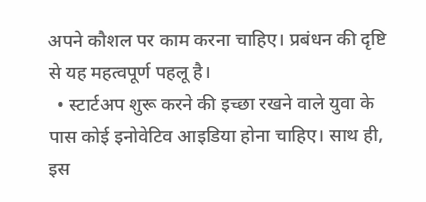अपने कौशल पर काम करना चाहिए। प्रबंधन की दृष्टि से यह महत्वपूर्ण पहलू है।
  • स्टार्टअप शुरू करने की इच्छा रखने वाले युवा के पास कोई इनोवेटिव आइडिया होना चाहिए। साथ ही, इस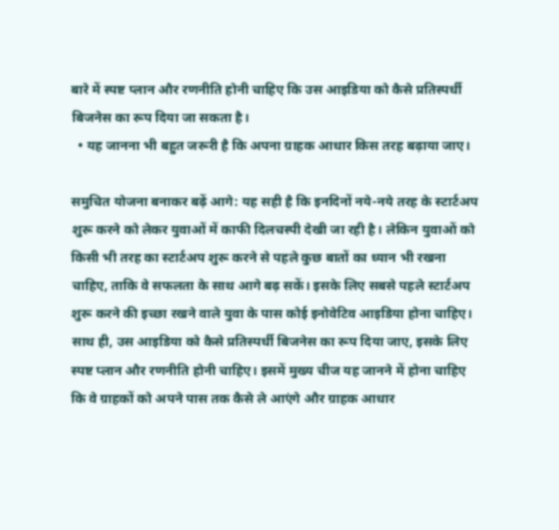बारे में स्पष्ट प्लान और रणनीति होनी चाहिए कि उस आइडिया को कैसे प्रतिस्पर्धी बिजनेस का रूप दिया जा सकता है।
  • यह जानना भी बहुत जरूरी है कि अपना ग्राहक आधार किस तरह बढ़ाया जाए।

समुचित योजना बनाकर बढ़ें आगे: यह सही है कि इनदिनों नये-नये तरह के स्टार्टअप शुरू करने को लेकर युवाओं में काफी दिलचस्पी देखी जा रही है। लेकिन युवाओं को किसी भी तरह का स्टार्टअप शुरू करने से पहले कुछ बातों का ध्यान भी रखना चाहिए, ताकि वे सफलता के साथ आगे बढ़ सकें। इसके लिए सबसे पहले स्टार्टअप शुरू करने की इच्छा रखने वाले युवा के पास कोई इनोवेटिव आइडिया होना चाहिए। साथ ही, उस आइडिया को कैसे प्रतिस्पर्धी बिजनेस का रूप दिया जाए, इसके लिए स्पष्ट प्लान और रणनीति होनी चाहिए। इसमें मुख्य चीज यह जानने में होना चाहिए कि वे ग्राहकों को अपने पास तक कैसे ले आएंगे और ग्राहक आधार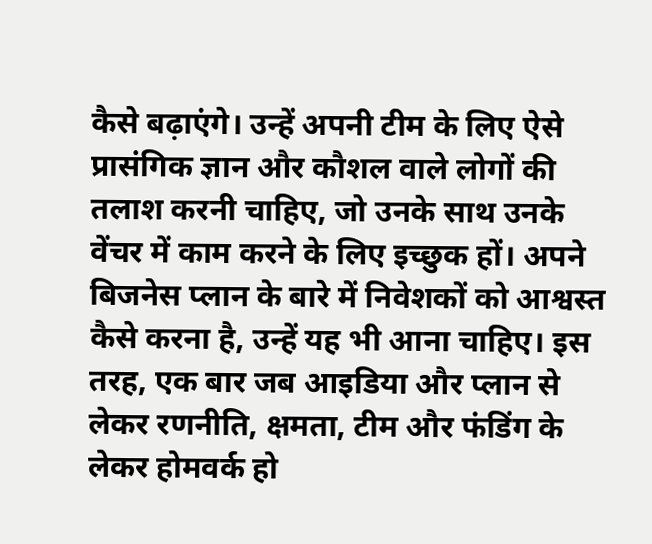कैसे बढ़ाएंगे। उन्हें अपनी टीम के लिए ऐसे प्रासंगिक ज्ञान और कौशल वाले लोगों की तलाश करनी चाहिए, जो उनके साथ उनके वेंचर में काम करने के लिए इच्छुक हों। अपने बिजनेस प्लान के बारे में निवेशकों को आश्वस्त कैसे करना है, उन्हें यह भी आना चाहिए। इस तरह, एक बार जब आइडिया और प्लान से लेकर रणनीति, क्षमता, टीम और फंडिंग के लेकर होमवर्क हो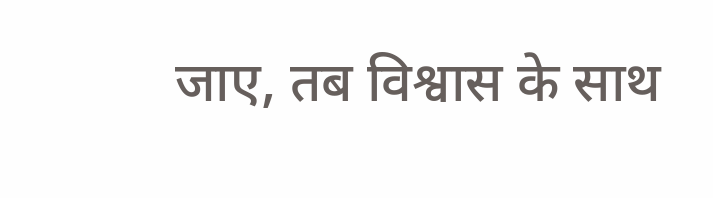जाए, तब विश्वास के साथ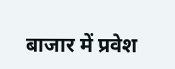बाजार में प्रवेश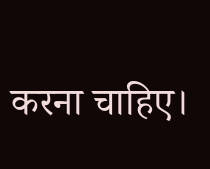करना चाहिए।